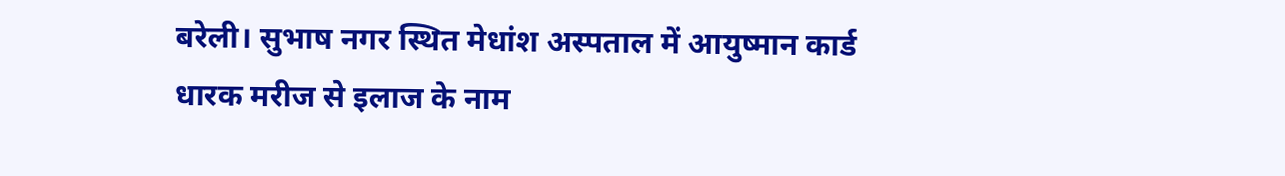बरेली। सुभाष नगर स्थित मेधांश अस्पताल में आयुष्मान कार्ड धारक मरीज से इलाज के नाम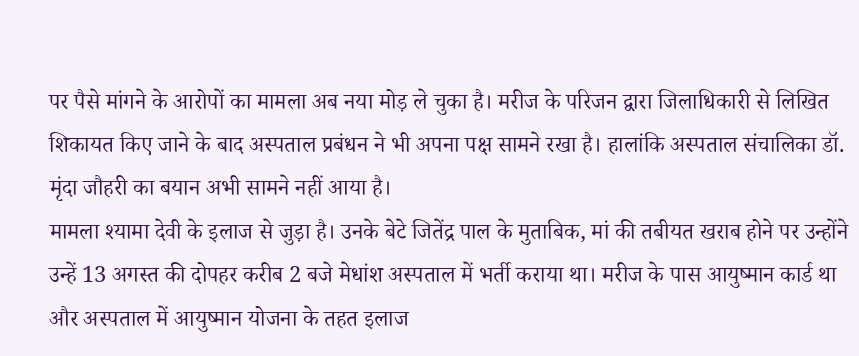पर पैसे मांगने के आरोपों का मामला अब नया मोड़ ले चुका है। मरीज के परिजन द्वारा जिलाधिकारी से लिखित शिकायत किए जाने के बाद अस्पताल प्रबंधन ने भी अपना पक्ष सामने रखा है। हालांकि अस्पताल संचालिका डॉ. मृंदा जौहरी का बयान अभी सामने नहीं आया है।
मामला श्यामा देवी के इलाज से जुड़ा है। उनके बेटे जितेंद्र पाल के मुताबिक, मां की तबीयत खराब होने पर उन्होंने उन्हें 13 अगस्त की दोपहर करीब 2 बजे मेधांश अस्पताल में भर्ती कराया था। मरीज के पास आयुष्मान कार्ड था और अस्पताल में आयुष्मान योजना के तहत इलाज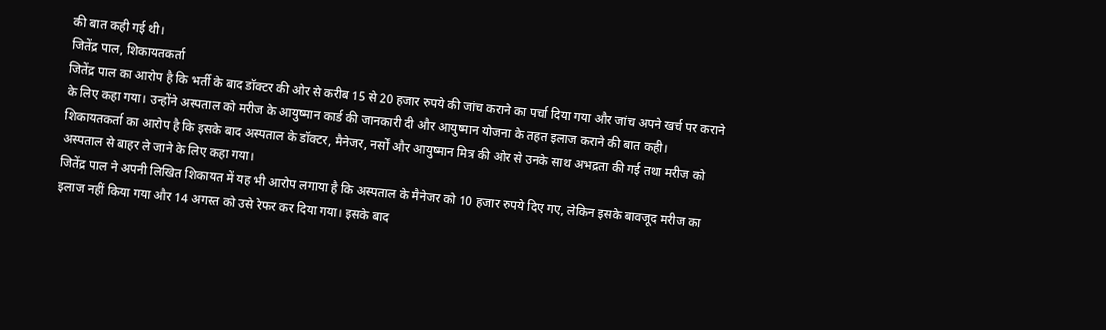की बात कही गई थी।
जितेंद्र पाल, शिकायतकर्ता
जितेंद्र पाल का आरोप है कि भर्ती के बाद डॉक्टर की ओर से करीब 15 से 20 हजार रुपये की जांच कराने का पर्चा दिया गया और जांच अपने खर्च पर कराने के लिए कहा गया। उन्होंने अस्पताल को मरीज के आयुष्मान कार्ड की जानकारी दी और आयुष्मान योजना के तहत इलाज कराने की बात कही। शिकायतकर्ता का आरोप है कि इसके बाद अस्पताल के डॉक्टर, मैनेजर, नर्सों और आयुष्मान मित्र की ओर से उनके साथ अभद्रता की गई तथा मरीज को अस्पताल से बाहर ले जाने के लिए कहा गया।
जितेंद्र पाल ने अपनी लिखित शिकायत में यह भी आरोप लगाया है कि अस्पताल के मैनेजर को 10 हजार रुपये दिए गए, लेकिन इसके बावजूद मरीज का इलाज नहीं किया गया और 14 अगस्त को उसे रेफर कर दिया गया। इसके बाद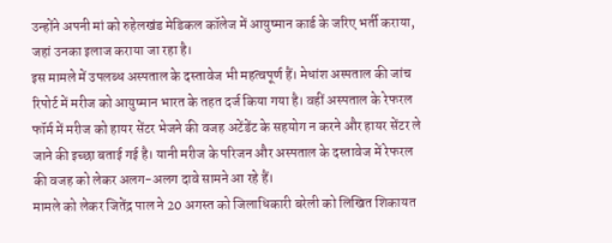उन्होंने अपनी मां को रुहेलखंड मेडिकल कॉलेज में आयुष्मान कार्ड के जरिए भर्ती कराया, जहां उनका इलाज कराया जा रहा है।
इस मामले में उपलब्ध अस्पताल के दस्तावेज भी महत्वपूर्ण हैं। मेधांश अस्पताल की जांच रिपोर्ट में मरीज को आयुष्मान भारत के तहत दर्ज किया गया है। वहीं अस्पताल के रेफरल फॉर्म में मरीज को हायर सेंटर भेजने की वजह अटेंडेंट के सहयोग न करने और हायर सेंटर ले जाने की इच्छा बताई गई है। यानी मरीज के परिजन और अस्पताल के दस्तावेज में रेफरल की वजह को लेकर अलग-अलग दावे सामने आ रहे हैं।
मामले को लेकर जितेंद्र पाल ने 20 अगस्त को जिलाधिकारी बरेली को लिखित शिकायत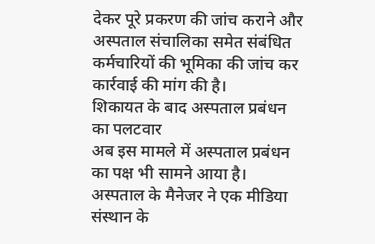देकर पूरे प्रकरण की जांच कराने और अस्पताल संचालिका समेत संबंधित कर्मचारियों की भूमिका की जांच कर कार्रवाई की मांग की है।
शिकायत के बाद अस्पताल प्रबंधन का पलटवार
अब इस मामले में अस्पताल प्रबंधन का पक्ष भी सामने आया है। अस्पताल के मैनेजर ने एक मीडिया संस्थान के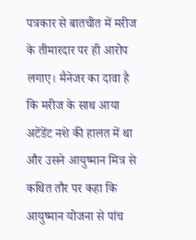पत्रकार से बातचीत में मरीज के तीमारदार पर ही आरोप लगाए। मैनेजर का दावा है कि मरीज के साथ आया अटेंडेंट नशे की हालत में था और उसने आयुष्मान मित्र से कथित तौर पर कहा कि आयुष्मान योजना से पांच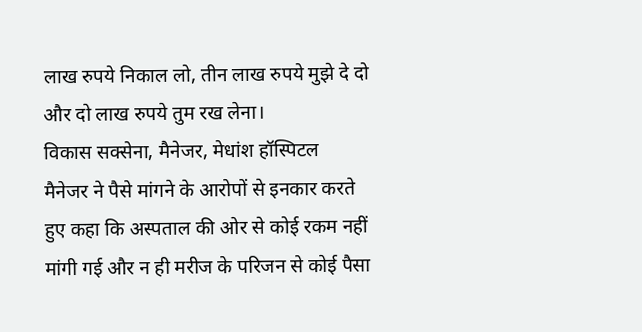लाख रुपये निकाल लो, तीन लाख रुपये मुझे दे दो और दो लाख रुपये तुम रख लेना।
विकास सक्सेना, मैनेजर, मेधांश हॉस्पिटल
मैनेजर ने पैसे मांगने के आरोपों से इनकार करते हुए कहा कि अस्पताल की ओर से कोई रकम नहीं मांगी गई और न ही मरीज के परिजन से कोई पैसा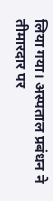लिया गया। अस्पताल प्रबंधन ने तीमारदार पर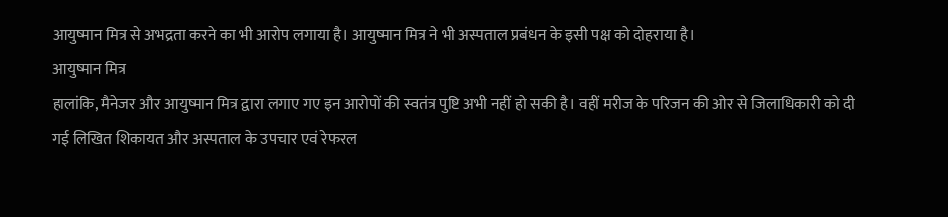आयुष्मान मित्र से अभद्रता करने का भी आरोप लगाया है। आयुष्मान मित्र ने भी अस्पताल प्रबंधन के इसी पक्ष को दोहराया है।
आयुष्मान मित्र
हालांकि, मैनेजर और आयुष्मान मित्र द्वारा लगाए गए इन आरोपों की स्वतंत्र पुष्टि अभी नहीं हो सकी है। वहीं मरीज के परिजन की ओर से जिलाधिकारी को दी गई लिखित शिकायत और अस्पताल के उपचार एवं रेफरल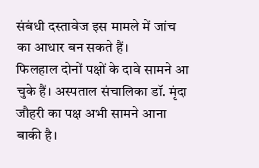संबंधी दस्तावेज इस मामले में जांच का आधार बन सकते हैं।
फिलहाल दोनों पक्षों के दावे सामने आ चुके हैं। अस्पताल संचालिका डॉ. मृंदा जौहरी का पक्ष अभी सामने आना बाकी है।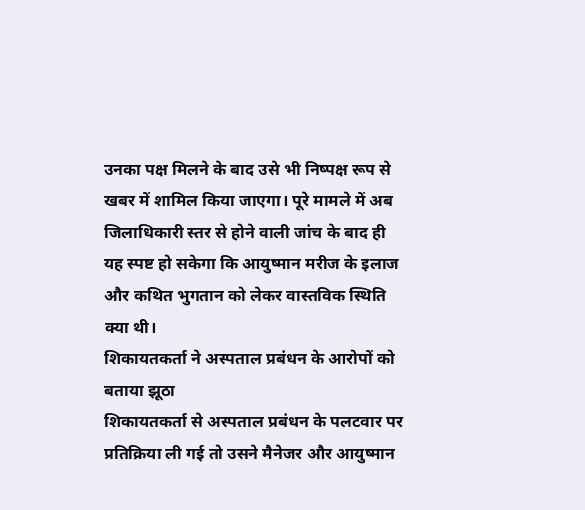उनका पक्ष मिलने के बाद उसे भी निष्पक्ष रूप से खबर में शामिल किया जाएगा। पूरे मामले में अब जिलाधिकारी स्तर से होने वाली जांच के बाद ही यह स्पष्ट हो सकेगा कि आयुष्मान मरीज के इलाज और कथित भुगतान को लेकर वास्तविक स्थिति क्या थी।
शिकायतकर्ता ने अस्पताल प्रबंधन के आरोपों को बताया झूठा
शिकायतकर्ता से अस्पताल प्रबंधन के पलटवार पर प्रतिक्रिया ली गई तो उसने मैनेजर और आयुष्मान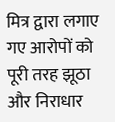मित्र द्वारा लगाए गए आरोपों को पूरी तरह झूठा और निराधार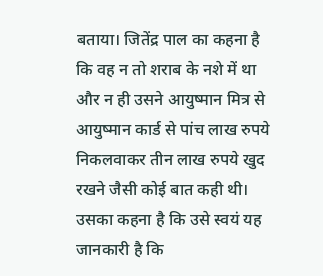बताया। जितेंद्र पाल का कहना है कि वह न तो शराब के नशे में था और न ही उसने आयुष्मान मित्र से आयुष्मान कार्ड से पांच लाख रुपये निकलवाकर तीन लाख रुपये खुद रखने जैसी कोई बात कही थी। उसका कहना है कि उसे स्वयं यह जानकारी है कि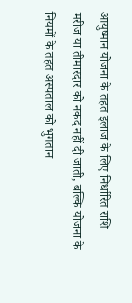आयुष्मान योजना के तहत इलाज के लिए निर्धारित राशि मरीज या तीमारदार को नकद नहीं दी जाती, बल्कि योजना के नियमों के तहत अस्पताल को भुगतान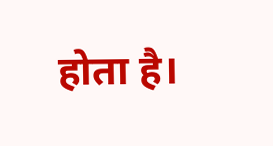होता है।